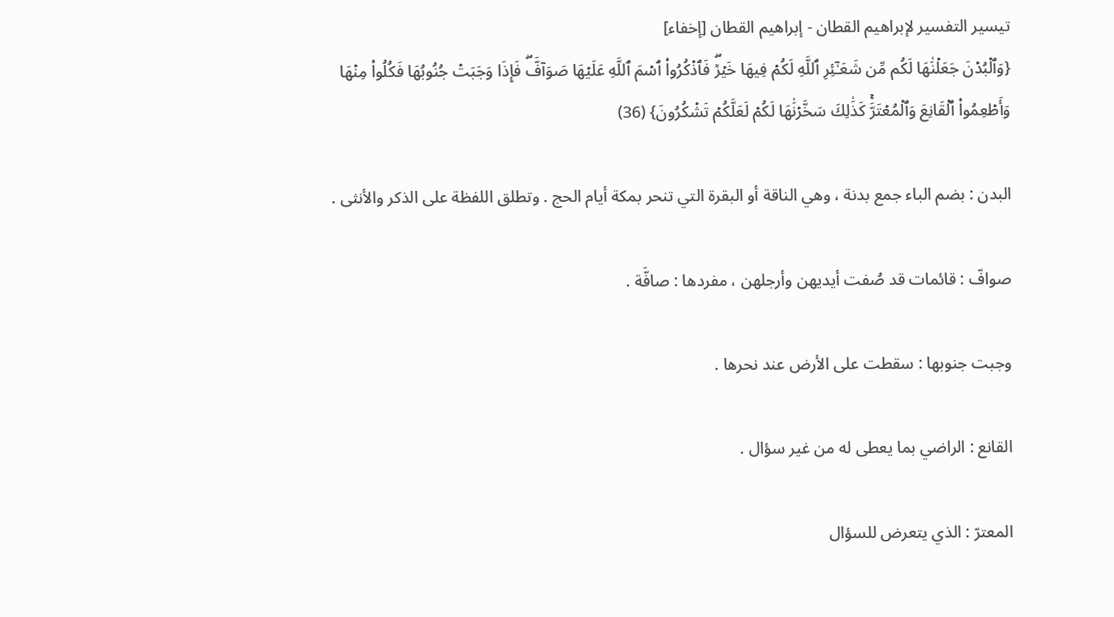تيسير التفسير لإبراهيم القطان - إبراهيم القطان [إخفاء]
{وَٱلۡبُدۡنَ جَعَلۡنَٰهَا لَكُم مِّن شَعَـٰٓئِرِ ٱللَّهِ لَكُمۡ فِيهَا خَيۡرٞۖ فَٱذۡكُرُواْ ٱسۡمَ ٱللَّهِ عَلَيۡهَا صَوَآفَّۖ فَإِذَا وَجَبَتۡ جُنُوبُهَا فَكُلُواْ مِنۡهَا وَأَطۡعِمُواْ ٱلۡقَانِعَ وَٱلۡمُعۡتَرَّۚ كَذَٰلِكَ سَخَّرۡنَٰهَا لَكُمۡ لَعَلَّكُمۡ تَشۡكُرُونَ} (36)

البدن : بضم الباء جمع بدنة ، وهي الناقة أو البقرة التي تنحر بمكة أيام الحج . وتطلق اللفظة على الذكر والأنثى .

صوافّ : قائمات قد صُفت أيديهن وأرجلهن ، مفردها : صافَّة .

وجبت جنوبها : سقطت على الأرض عند نحرها .

القانع : الراضي بما يعطى له من غير سؤال .

المعترّ : الذي يتعرض للسؤال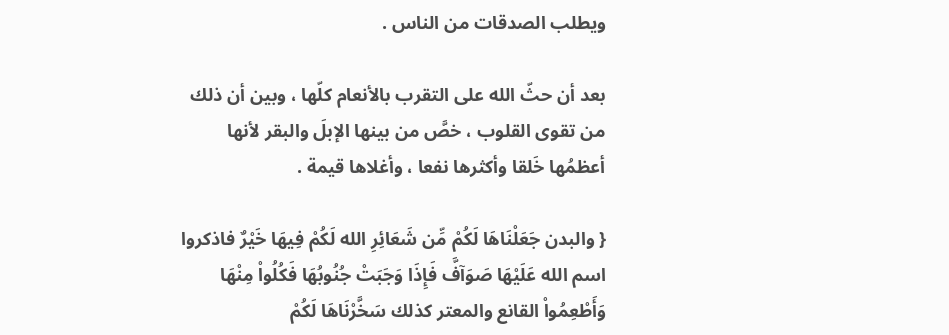ويطلب الصدقات من الناس .

بعد أن حثّ الله على التقرب بالأنعام كلّها ، وبين أن ذلك من تقوى القلوب ، خصَّ من بينها الإبلَ والبقر لأنها أعظمُها خَلقا وأكثرها نفعا ، وأغلاها قيمة .

{ والبدن جَعَلْنَاهَا لَكُمْ مِّن شَعَائِرِ الله لَكُمْ فِيهَا خَيْرٌ فاذكروا اسم الله عَلَيْهَا صَوَآفَّ فَإِذَا وَجَبَتْ جُنُوبُهَا فَكُلُواْ مِنْهَا وَأَطْعِمُواْ القانع والمعتر كذلك سَخَّرْنَاهَا لَكُمْ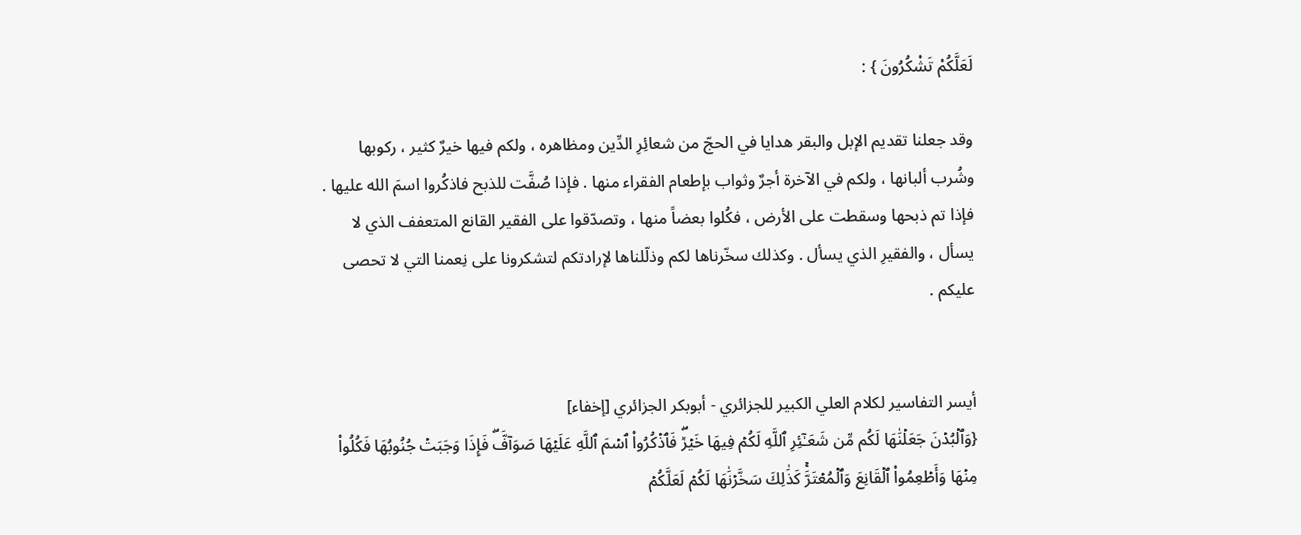لَعَلَّكُمْ تَشْكُرُونَ } :

وقد جعلنا تقديم الإبل والبقر هدايا في الحجّ من شعائِرِ الدِّين ومظاهره ، ولكم فيها خيرٌ كثير ، ركوبها وشُرب ألبانها ، ولكم في الآخرة أجرٌ وثواب بإطعام الفقراء منها . فإذا صُفَّت للذبح فاذكُروا اسمَ الله عليها . فإذا تم ذبحها وسقطت على الأرض ، فكُلوا بعضاً منها ، وتصدّقوا على الفقير القانع المتعفف الذي لا يسأل ، والفقيرِ الذي يسأل . وكذلك سخّرناها لكم وذلّلناها لإرادتكم لتشكرونا على نِعمنا التي لا تحصى عليكم .


أيسر التفاسير لكلام العلي الكبير للجزائري - أبوبكر الجزائري [إخفاء]
{وَٱلۡبُدۡنَ جَعَلۡنَٰهَا لَكُم مِّن شَعَـٰٓئِرِ ٱللَّهِ لَكُمۡ فِيهَا خَيۡرٞۖ فَٱذۡكُرُواْ ٱسۡمَ ٱللَّهِ عَلَيۡهَا صَوَآفَّۖ فَإِذَا وَجَبَتۡ جُنُوبُهَا فَكُلُواْ مِنۡهَا وَأَطۡعِمُواْ ٱلۡقَانِعَ وَٱلۡمُعۡتَرَّۚ كَذَٰلِكَ سَخَّرۡنَٰهَا لَكُمۡ لَعَلَّكُمۡ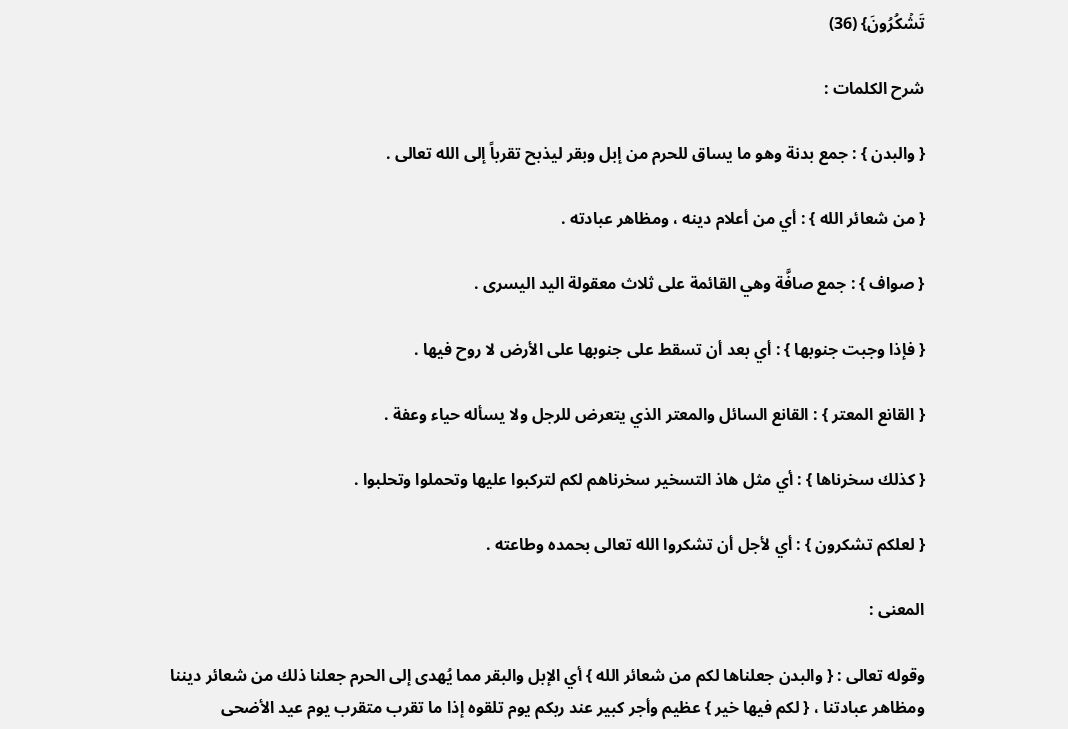تَشۡكُرُونَ} (36)

شرح الكلمات :

{ والبدن } : جمع بدنة وهو ما يساق للحرم من إبل وبقر ليذبح تقرباً إلى الله تعالى .

{ من شعائر الله } : أي من أعلام دينه ، ومظاهر عبادته .

{ صواف } : جمع صافَّة وهي القائمة على ثلاث معقولة اليد اليسرى .

{ فإذا وجبت جنوبها } : أي بعد أن تسقط على جنوبها على الأرض لا روح فيها .

{ القانع المعتر } : القانع السائل والمعتر الذي يتعرض للرجل ولا يسأله حياء وعفة .

{ كذلك سخرناها } : أي مثل هاذ التسخير سخرناهم لكم لتركبوا عليها وتحملوا وتحلبوا .

{ لعلكم تشكرون } : أي لأجل أن تشكروا الله تعالى بحمده وطاعته .

المعنى :

وقوله تعالى : { والبدن جعلناها لكم من شعائر الله } أي الإبل والبقر مما يُهدى إلى الحرم جعلنا ذلك من شعائر ديننا ومظاهر عبادتنا ، { لكم فيها خير } عظيم وأجر كبير عند ربكم يوم تلقوه إذا ما تقرب متقرب يوم عيد الأضحى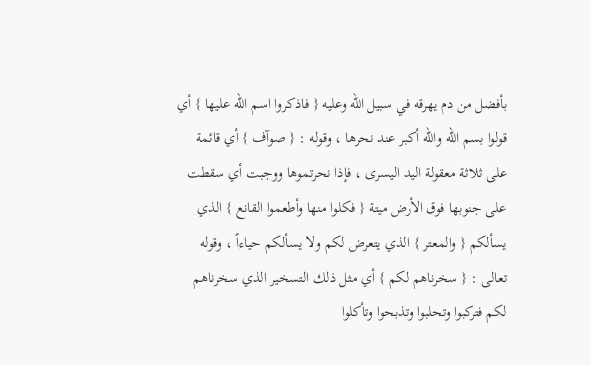بأفضل من دم يهرقه في سبيل الله وعليه { فاذكروا اسم الله عليها } أي قولوا بسم الله والله أكبر عند نحرها ، وقوله : { صوآف } أي قائمة على ثلاثة معقولة اليد اليسرى ، فإذا نحرتموها ووجبت أي سقطت على جنوبها فوق الأرض ميتة { فكلوا منها وأطعموا القانع } الذي يسألكم { والمعتر } الذي يتعرض لكم ولا يسألكم حياءاً ، وقوله تعالى : { سخرناهم لكم } أي مثل ذلك التسخير الذي سخرناهم لكم فتركبوا وتحلبوا وتذبحوا وتأكلوا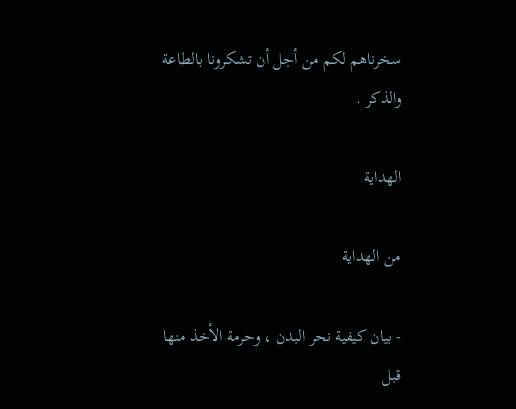سخرناهم لكم من أجل أن تشكرونا بالطاعة والذكر .

الهداية

من الهداية

- بيان كيفية نحر البدن ، وحرمة الأخذ منها قبل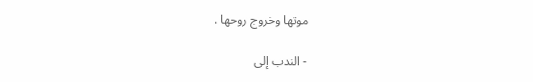موتها وخروج روحها .

- الندب إلى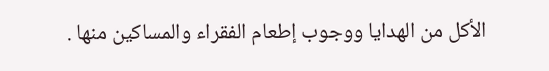الأكل من الهدايا ووجوب إطعام الفقراء والمساكين منها .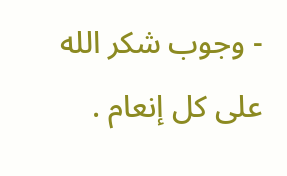- وجوب شكر الله على كل إنعام .